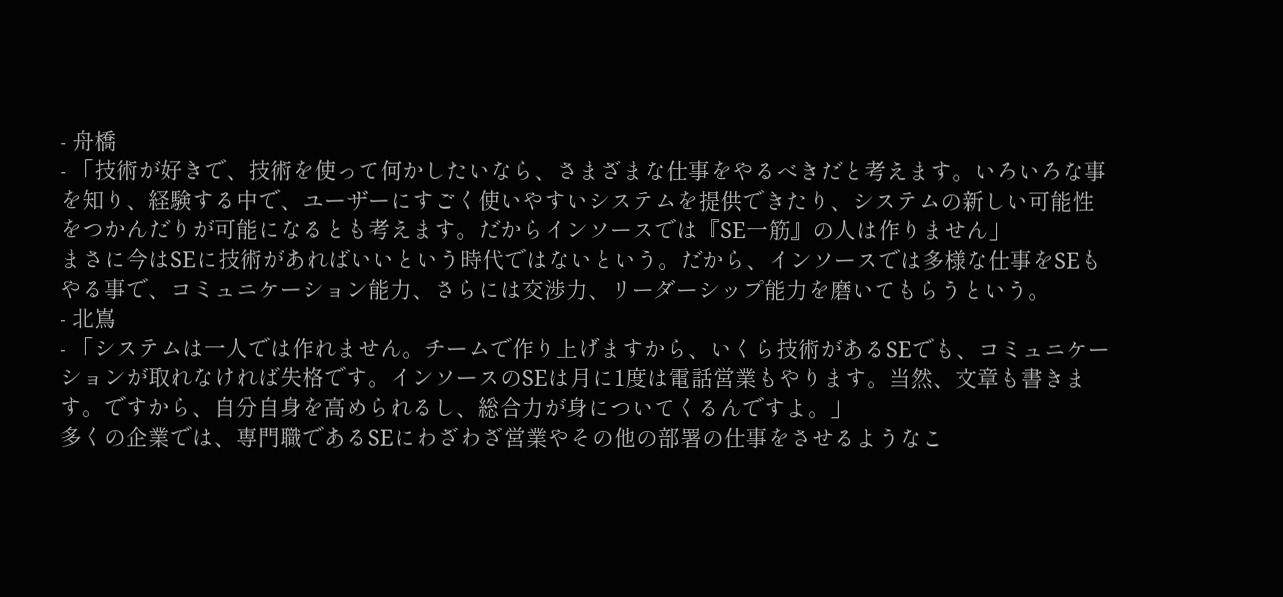- 舟橋
- 「技術が好きで、技術を使って何かしたいなら、さまざまな仕事をやるべきだと考えます。いろいろな事を知り、経験する中で、ユーザーにすごく使いやすいシステムを提供できたり、システムの新しい可能性をつかんだりが可能になるとも考えます。だからインソースでは『SE一筋』の人は作りません」
まさに今はSEに技術があればいいという時代ではないという。だから、インソースでは多様な仕事をSEもやる事で、コミュニケーション能力、さらには交渉力、リーダーシップ能力を磨いてもらうという。
- 北嶌
- 「システムは一人では作れません。チームで作り上げますから、いくら技術があるSEでも、コミュニケーションが取れなければ失格です。インソースのSEは月に1度は電話営業もやります。当然、文章も書きます。ですから、自分自身を高められるし、総合力が身についてくるんですよ。」
多くの企業では、専門職であるSEにわざわざ営業やその他の部署の仕事をさせるようなこ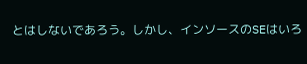とはしないであろう。しかし、インソースのSEはいろ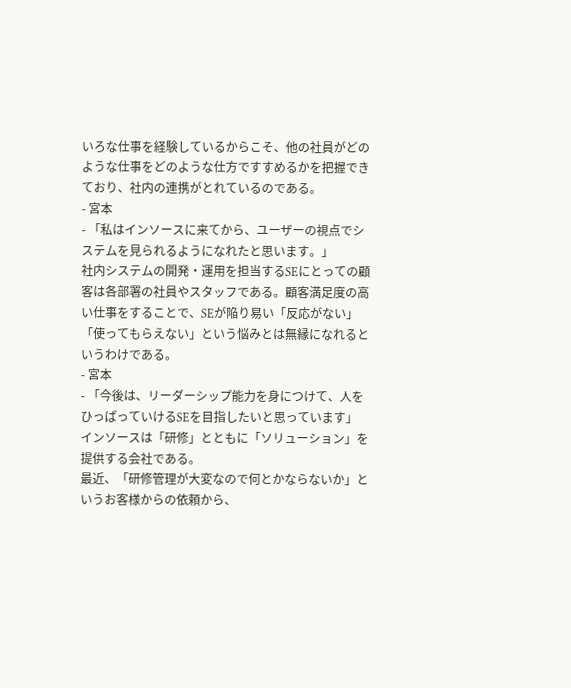いろな仕事を経験しているからこそ、他の社員がどのような仕事をどのような仕方ですすめるかを把握できており、社内の連携がとれているのである。
- 宮本
- 「私はインソースに来てから、ユーザーの視点でシステムを見られるようになれたと思います。」
社内システムの開発・運用を担当するSEにとっての顧客は各部署の社員やスタッフである。顧客満足度の高い仕事をすることで、SEが陥り易い「反応がない」「使ってもらえない」という悩みとは無縁になれるというわけである。
- 宮本
- 「今後は、リーダーシップ能力を身につけて、人をひっぱっていけるSEを目指したいと思っています」
インソースは「研修」とともに「ソリューション」を提供する会社である。
最近、「研修管理が大変なので何とかならないか」というお客様からの依頼から、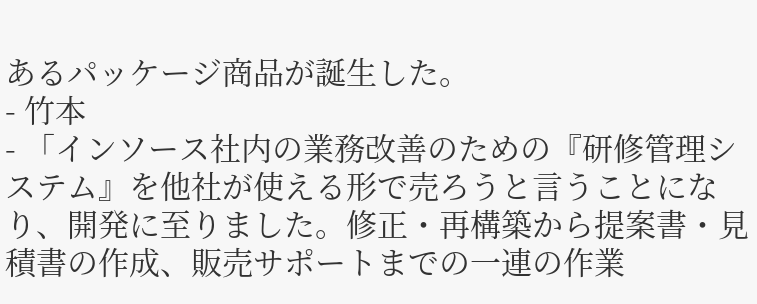あるパッケージ商品が誕生した。
- 竹本
- 「インソース社内の業務改善のための『研修管理システム』を他社が使える形で売ろうと言うことになり、開発に至りました。修正・再構築から提案書・見積書の作成、販売サポートまでの一連の作業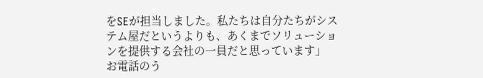をSEが担当しました。私たちは自分たちがシステム屋だというよりも、あくまでソリューションを提供する会社の一員だと思っています」
お電話のう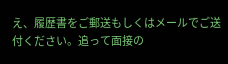え、履歴書をご郵送もしくはメールでご送付ください。追って面接の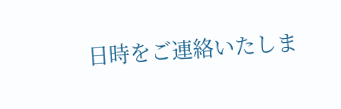日時をご連絡いたしま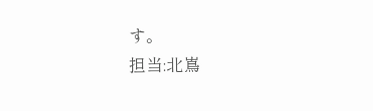す。
担当:北嶌